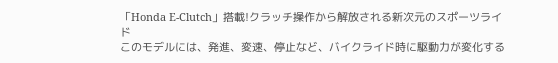「Honda E-Clutch」搭載!クラッチ操作から解放される新次元のスポーツライド
このモデルには、発進、変速、停止など、バイクライド時に駆動力が変化する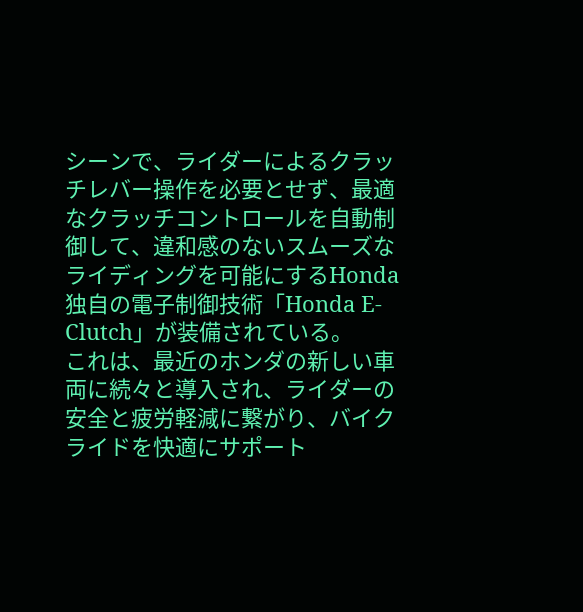シーンで、ライダーによるクラッチレバー操作を必要とせず、最適なクラッチコントロールを自動制御して、違和感のないスムーズなライディングを可能にするHonda独自の電子制御技術「Honda E-Clutch」が装備されている。
これは、最近のホンダの新しい車両に続々と導入され、ライダーの安全と疲労軽減に繋がり、バイクライドを快適にサポート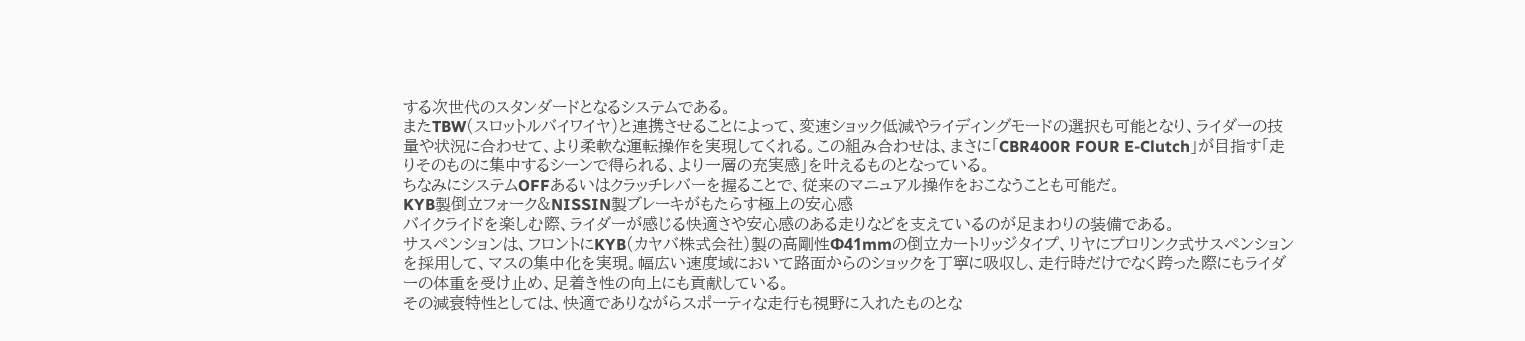する次世代のスタンダードとなるシステムである。
またTBW(スロットルバイワイヤ)と連携させることによって、変速ショック低減やライディングモードの選択も可能となり、ライダーの技量や状況に合わせて、より柔軟な運転操作を実現してくれる。この組み合わせは、まさに「CBR400R FOUR E-Clutch」が目指す「走りそのものに集中するシーンで得られる、より一層の充実感」を叶えるものとなっている。
ちなみにシステムOFFあるいはクラッチレバーを握ることで、従来のマニュアル操作をおこなうことも可能だ。
KYB製倒立フォーク&NISSIN製ブレーキがもたらす極上の安心感
バイクライドを楽しむ際、ライダーが感じる快適さや安心感のある走りなどを支えているのが足まわりの装備である。
サスペンションは、フロントにKYB(カヤバ株式会社)製の高剛性Φ41mmの倒立カートリッジタイプ、リヤにプロリンク式サスペンションを採用して、マスの集中化を実現。幅広い速度域において路面からのショックを丁寧に吸収し、走行時だけでなく跨った際にもライダーの体重を受け止め、足着き性の向上にも貢献している。
その減衰特性としては、快適でありながらスポーティな走行も視野に入れたものとな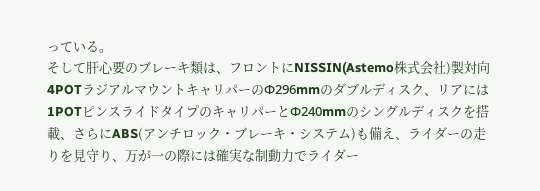っている。
そして肝心要のブレーキ類は、フロントにNISSIN(Astemo株式会社)製対向4POTラジアルマウントキャリパーのΦ296mmのダブルディスク、リアには1POTピンスライドタイプのキャリパーとΦ240mmのシングルディスクを搭載、さらにABS(アンチロック・ブレーキ・システム)も備え、ライダーの走りを見守り、万が一の際には確実な制動力でライダー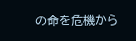の命を危機から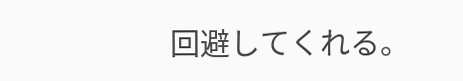回避してくれる。